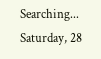Searching...
Saturday, 28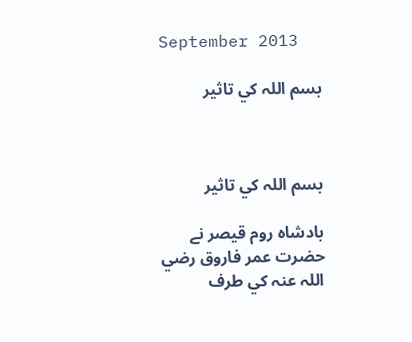September 2013

بسم اللہ کي تاثير



بسم اللہ کي تاثير

بادشاہ روم قيصر نے حضرت عمر فاروق رضي اللہ عنہ کي طرف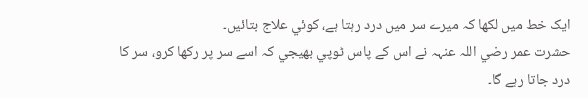ايک خط ميں لکھا کہ ميرے سر ميں درد رہتا ہے، کوئي علاج بتائيں۔
حشرت عمر رضي اللہ عنہہ نے اس کے پاس ٹوپي بھيجي کہ اسے سر پر رکھا کرو، سر کا درد جاتا رہے گا۔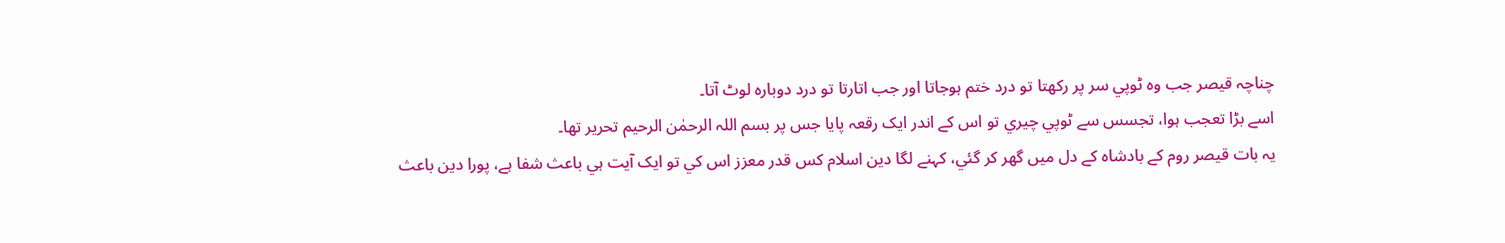چناچہ قيصر جب وہ ٹوپي سر پر رکھتا تو درد ختم ہوجاتا اور جب اتارتا تو درد دوبارہ لوٹ آتا۔
اسے بڑا تعجب ہوا، تجسس سے ٹوپي چيري تو اس کے اندر ايک رقعہ پايا جس پر بسم اللہ الرحمٰن الرحيم تحرير تھا۔
يہ بات قيصر روم کے بادشاہ کے دل ميں گھر کر گئي، کہنے لگا دين اسلام کس قدر معزز اس کي تو ايک آيت ہي باعث شفا ہے، پورا دين باعث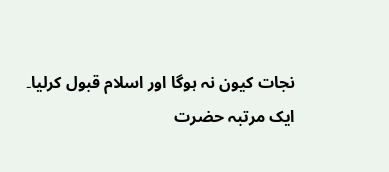نجات کيون نہ ہوگا اور اسلام قبول کرليا۔
ايک مرتبہ حضرت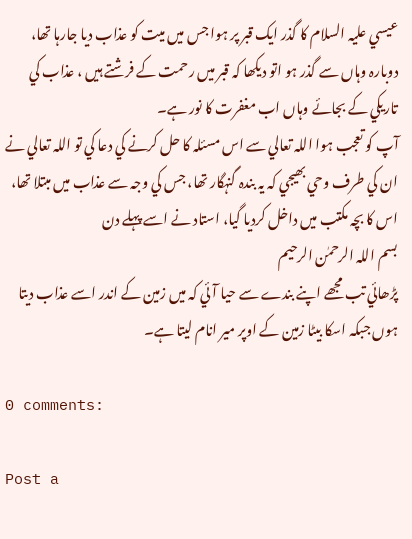عيسي عليہ السلام کا گذر ايک قبر پر ہوا جس ميں ميت کو عذاب ديا جارہا تھا، دوبارہ وہاں سے گذر ہو اتو ديکھا کہ قبر ميں رحمت کے فرشتے ہيں ، عذاب کي تاريکي کے بجائے وہاں اب مغفرت کا نور ہے۔
آپ کو تعجب ہوا اللہ تعالي سے اس مسئلہ کا حل کرنے کي دعا کي تو اللہ تعالي نے ان کي طرف وحي بھیجي کہ يہ بندہ گنہگار تھا، جس کي وجہ سے عذاب ميں مبتلا تھا، اس کا بچہ مکتب ميں داخل کرديا گيا، استاد نے اسے پہلے دن
بسم اللہ الرحمٰن الرحيم
پڑھائي تب مجھے اپنے بندے سے حيا آئي کہ ميں زمين کے اندر اسے عذاب ديتا ہوں جبکہ اسکا بيٹا زمين کے اوپر مير انام ليتا ہے۔

0 comments:

Post a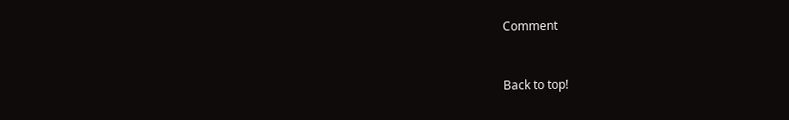Comment


Back to top!